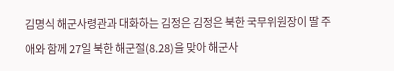김명식 해군사령관과 대화하는 김정은 김정은 북한 국무위원장이 딸 주애와 함께 27일 북한 해군절(8.28)을 맞아 해군사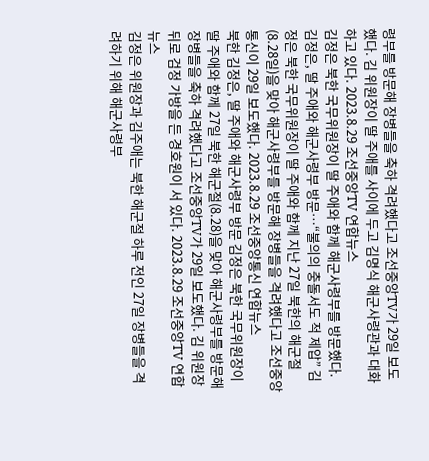령부를 방문해 장병들을 축하 격려했다고 조선중앙TV가 29일 보도했다. 김 위원장이 딸 주애를 사이에 두고 김명식 해군사령관과 대화하고 있다. 2023.8.29 조선중앙TV 연합뉴스
김정은 북한 국무위원장이 딸 주애와 함께 해군사령부를 방문했다.
김정은, 딸 주애와 해군사령부 방문…“불의의 충돌서도 적 제압” 김정은 북한 국무위원장이 딸 주애와 함께 지난 27일 북한의 해군절(8.28일)을 맞아 해군사령부를 방문해 장병들을 격려했다고 조선중앙통신이 29일 보도했다. 2023.8.29 조선중앙통신 연합뉴스
북한 김정은, 딸 주애와 해군사령부 방문 김정은 북한 국무위원장이 딸 주애와 함께 27일 북한 해군절(8.28)을 맞아 해군사령부를 방문해 장병들을 축하 격려했다고 조선중앙TV가 29일 보도했다. 김 위원장 뒤로 검정 가방을 든 경호원이 서 있다. 2023.8.29 조선중앙TV 연합뉴스
김정은 위원장과 김주애는 북한 해군절 하루 전인 27일 장병들을 격려하기 위해 해군사령부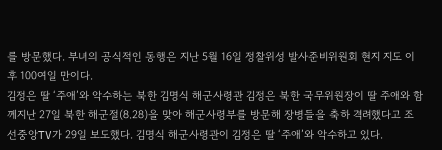를 방문했다. 부녀의 공식적인 동행은 지난 5월 16일 정찰위성 발사준비위원회 현지 지도 이후 100여일 만이다.
김정은 딸 ‘주애’와 악수하는 북한 김명식 해군사령관 김정은 북한 국무위원장이 딸 주애와 함께지난 27일 북한 해군절(8.28)을 맞아 해군사령부를 방문해 장병들을 축하 격려했다고 조선중앙TV가 29일 보도했다. 김명식 해군사령관이 김정은 딸 ‘주애’와 악수하고 있다.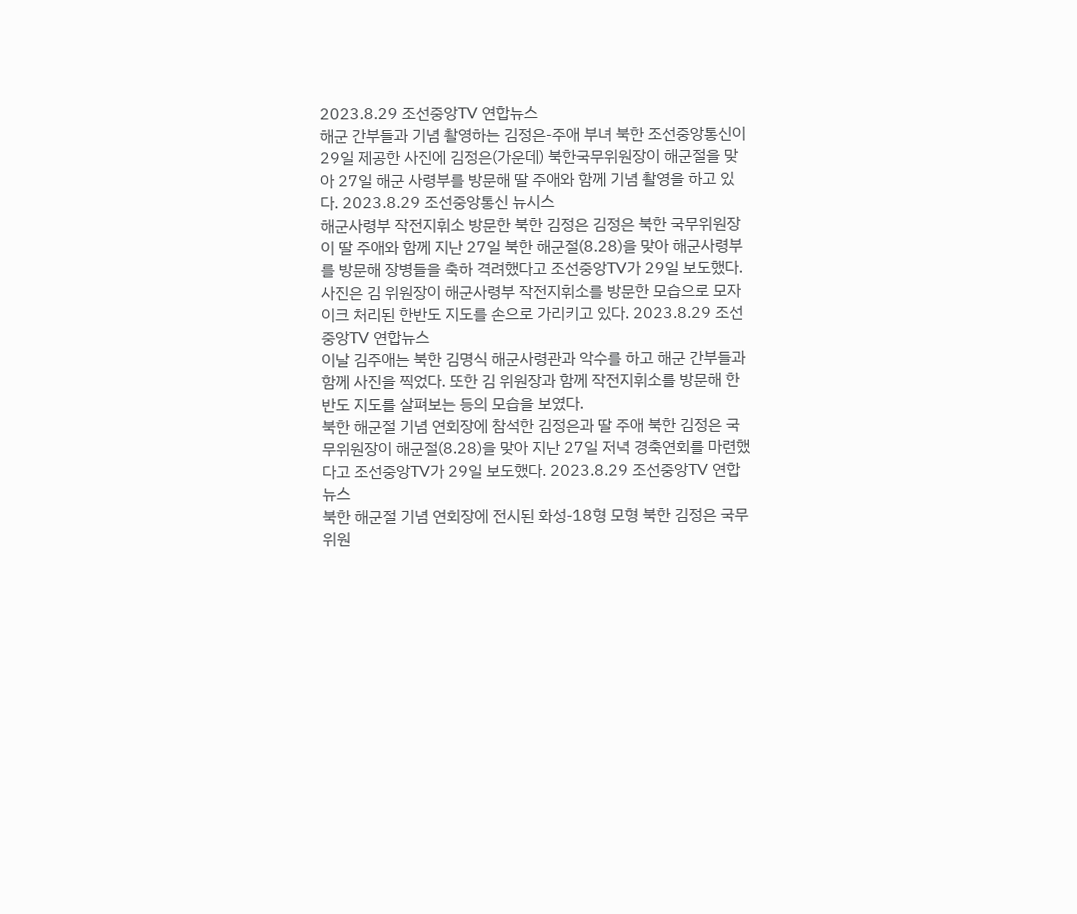2023.8.29 조선중앙TV 연합뉴스
해군 간부들과 기념 촬영하는 김정은-주애 부녀 북한 조선중앙통신이 29일 제공한 사진에 김정은(가운데) 북한국무위원장이 해군절을 맞아 27일 해군 사령부를 방문해 딸 주애와 함께 기념 촬영을 하고 있다. 2023.8.29 조선중앙통신 뉴시스
해군사령부 작전지휘소 방문한 북한 김정은 김정은 북한 국무위원장이 딸 주애와 함께 지난 27일 북한 해군절(8.28)을 맞아 해군사령부를 방문해 장병들을 축하 격려했다고 조선중앙TV가 29일 보도했다. 사진은 김 위원장이 해군사령부 작전지휘소를 방문한 모습으로 모자이크 처리된 한반도 지도를 손으로 가리키고 있다. 2023.8.29 조선중앙TV 연합뉴스
이날 김주애는 북한 김명식 해군사령관과 악수를 하고 해군 간부들과 함께 사진을 찍었다. 또한 김 위원장과 함께 작전지휘소를 방문해 한반도 지도를 살펴보는 등의 모습을 보였다.
북한 해군절 기념 연회장에 참석한 김정은과 딸 주애 북한 김정은 국무위원장이 해군절(8.28)을 맞아 지난 27일 저녁 경축연회를 마련했다고 조선중앙TV가 29일 보도했다. 2023.8.29 조선중앙TV 연합뉴스
북한 해군절 기념 연회장에 전시된 화성-18형 모형 북한 김정은 국무위원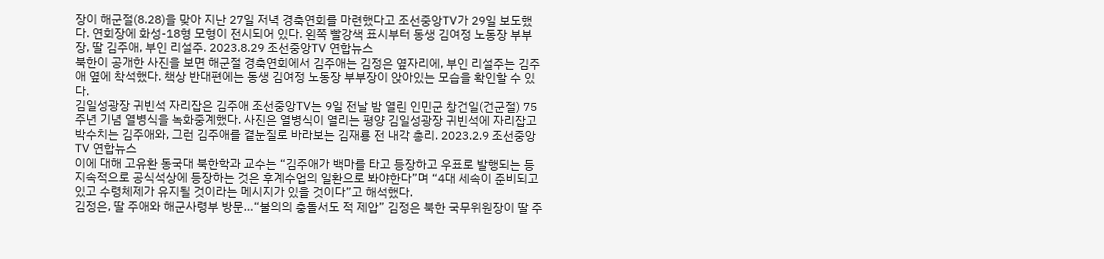장이 해군절(8.28)을 맞아 지난 27일 저녁 경축연회를 마련했다고 조선중앙TV가 29일 보도했다. 연회장에 화성-18형 모형이 전시되어 있다. 왼쪽 빨강색 표시부터 동생 김여정 노동장 부부장, 딸 김주애, 부인 리설주. 2023.8.29 조선중앙TV 연합뉴스
북한이 공개한 사진을 보면 해군절 경축연회에서 김주애는 김정은 옆자리에, 부인 리설주는 김주애 옆에 착석했다. 책상 반대편에는 동생 김여정 노동장 부부장이 앉아있는 모습을 확인할 수 있다.
김일성광장 귀빈석 자리잡은 김주애 조선중앙TV는 9일 전날 밤 열린 인민군 창건일(건군절) 75주년 기념 열병식을 녹화중계했다. 사진은 열병식이 열리는 평양 김일성광장 귀빈석에 자리잡고 박수치는 김주애와, 그런 김주애를 곁눈질로 바라보는 김재룡 전 내각 총리. 2023.2.9 조선중앙TV 연합뉴스
이에 대해 고유환 동국대 북한학과 교수는 “김주애가 백마를 타고 등장하고 우표로 발행되는 등 지속적으로 공식석상에 등장하는 것은 후계수업의 일환으로 봐야한다”며 “4대 세속이 준비되고 있고 수령체제가 유지될 것이라는 메시지가 있을 것이다”고 해석했다.
김정은, 딸 주애와 해군사령부 방문…“불의의 충돌서도 적 제압” 김정은 북한 국무위원장이 딸 주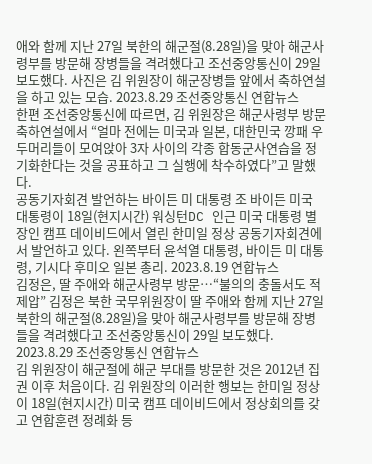애와 함께 지난 27일 북한의 해군절(8.28일)을 맞아 해군사령부를 방문해 장병들을 격려했다고 조선중앙통신이 29일 보도했다. 사진은 김 위원장이 해군장병들 앞에서 축하연설을 하고 있는 모습. 2023.8.29 조선중앙통신 연합뉴스
한편 조선중앙통신에 따르면, 김 위원장은 해군사령부 방문 축하연설에서 “얼마 전에는 미국과 일본, 대한민국 깡패 우두머리들이 모여앉아 3자 사이의 각종 합동군사연습을 정기화한다는 것을 공표하고 그 실행에 착수하였다”고 말했다.
공동기자회견 발언하는 바이든 미 대통령 조 바이든 미국 대통령이 18일(현지시간) 워싱턴DC 인근 미국 대통령 별장인 캠프 데이비드에서 열린 한미일 정상 공동기자회견에서 발언하고 있다. 왼쪽부터 윤석열 대통령, 바이든 미 대통령, 기시다 후미오 일본 총리. 2023.8.19 연합뉴스
김정은, 딸 주애와 해군사령부 방문…“불의의 충돌서도 적 제압” 김정은 북한 국무위원장이 딸 주애와 함께 지난 27일 북한의 해군절(8.28일)을 맞아 해군사령부를 방문해 장병들을 격려했다고 조선중앙통신이 29일 보도했다. 2023.8.29 조선중앙통신 연합뉴스
김 위원장이 해군절에 해군 부대를 방문한 것은 2012년 집권 이후 처음이다. 김 위원장의 이러한 행보는 한미일 정상이 18일(현지시간) 미국 캠프 데이비드에서 정상회의를 갖고 연합훈련 정례화 등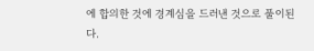에 합의한 것에 경계심을 드러낸 것으로 풀이된다.